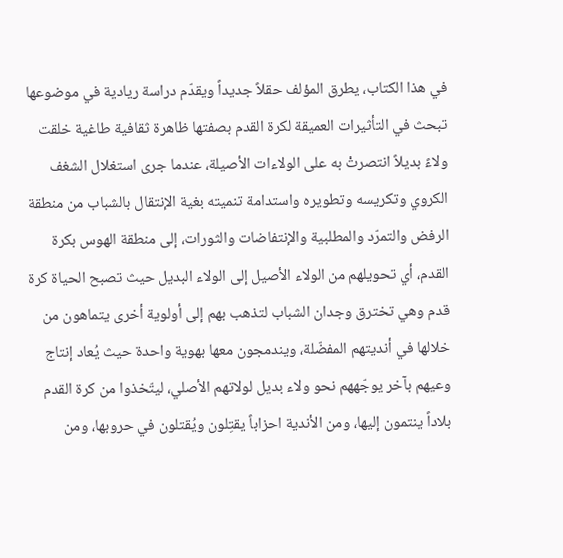في هذا الكتاب، يطرق المؤلف حقلاً جديداً ويقدّم دراسة ريادية في موضوعها تبحث في التأثيرات العميقة لكرة القدم بصفتها ظاهرة ثقافية طاغية خلقت ولاءً بديلاً انتصرتْ به على الولاءات الأصيلة، عندما جرى استغلال الشغف الكروي وتكريسه وتطويره واستدامة تنميته بغية الإنتقال بالشباب من منطقة الرفض والتمرّد والمطلبية والإنتفاضات والثورات، إلى منطقة الهوس بكرة القدم، أي تحويلهم من الولاء الأصيل إلى الولاء البديل حيث تصبح الحياة كرة قدم وهي تخترق وجدان الشباب لتذهب بهم إلى أولوية أخرى يتماهون من خلالها في أنديتهم المفضّلة، ويندمجون معها بهوية واحدة حيث يُعاد إنتاج وعيهم بآخر يوجّههم نحو ولاء بديل لولاتهم الأصلي، ليتّخذوا من كرة القدم بلاداً ينتمون إليها، ومن الأندية احزاباً يقتِلون ويُقتلون في حروبها، ومن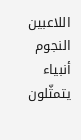اللاعبين النجوم أنبياء يتمثّلون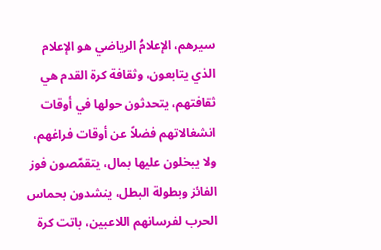سيرهم، الإعلامُ الرياضي هو الإعلام الذي يتابعون، وثقافة كرة القدم هي ثقافتهم، يتحدثون حولها في أوقات انشغالاتهم فضلاً عن أوقات فراغهم، ولا يبخلون عليها بمال، يتقمّصون فوز الفائز وبطولة البطل، ينشدون بحماس الحرب لفرسانهم اللاعبين، باتت كرة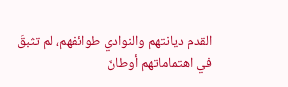القدم ديانتهم والنوادي طوائفهم، لم تثبقَ في اهتماماتهم أوطانّ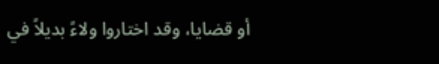أو قضايا، وقد اختاروا ولاءً بديلاً في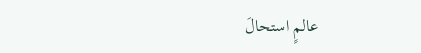عالمٍ استحالَ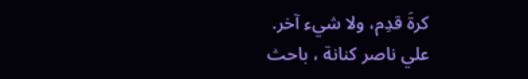كرةَ قدِم، ولا شيء آخر.
علي ناصر كنانة ، باحث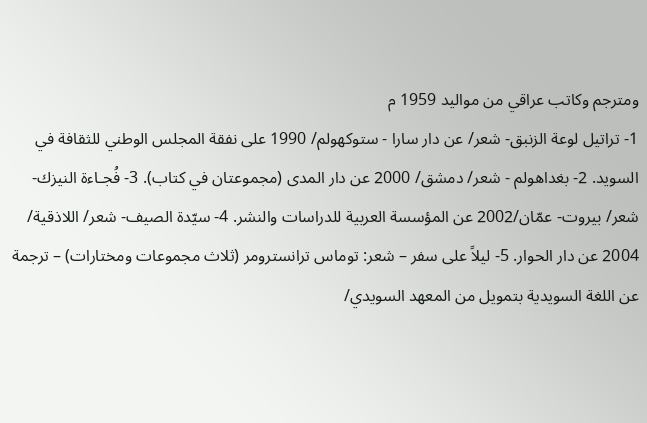ومترجم وكاتب عراقي من مواليد 1959 م
1- تراتيل لوعة الزنبق- شعر/ عن دار سارا - ستوكهولم/ 1990 على نفقة المجلس الوطني للثقافة في السويد. 2- بغداهولم - شعر/ دمشق/ 2000 عن دار المدى (مجموعتان في كتاب). 3- فُجـاءة النيزك- شعر/ بيروت- عمّان/2002 عن المؤسسة العربية للدراسات والنشر. 4- سيّدة الصيف- شعر/ اللاذقية/ 2004 عن دار الحوار. 5- ليلاً على سفر – شعر: توماس ترانسترومر (ثلاث مجموعات ومختارات) – ترجمة عن اللغة السويدية بتمويل من المعهد السويدي/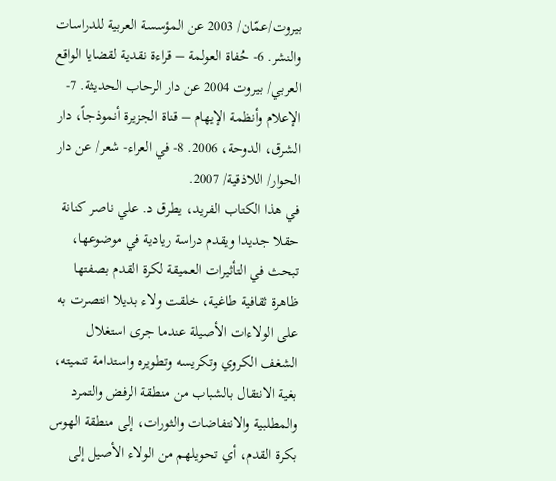بيروت/عمّان/ 2003 عن المؤسسة العربية للدراسات والنشر. 6- حُفاة العولمة – قراءة نقدية لقضايا الواقع العربي/ بيروت 2004 عن دار الرحاب الحديثة. 7- الإعلام وأنظمة الإيهام – قناة الجزيرة أنموذجاً، دار الشرق، الدوحة، 2006. 8- في العراء- شعر/ عن دار الحوار/ اللاذقية/ 2007.
في هذا الكتاب الفريد، يطرق د. علي ناصر كنانة حقلا جديدا ويقدم دراسة ريادية في موضوعها، تبحث في التأثيرات العميقة لكرة القدم بصفتها ظاهرة ثقافية طاغية، خلقت ولاء بديلا انتصرت به على الولاءات الأصيلة عندما جرى استغلال الشغف الكروي وتكريسه وتطويره واستدامة تنميته، بغية الانتقال بالشباب من منطقة الرفض والتمرد والمطلبية والانتفاضات والثورات، إلى منطقة الهوس بكرة القدم، أي تحويلهم من الولاء الأصيل إلى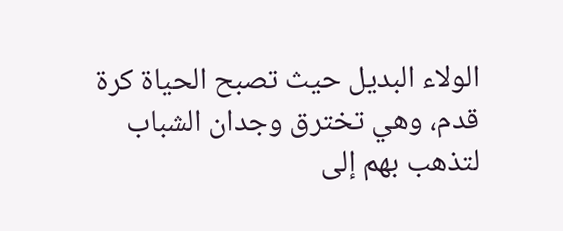الولاء البديل حيث تصبح الحياة كرة قدم، وهي تخترق وجدان الشباب لتذهب بهم إلى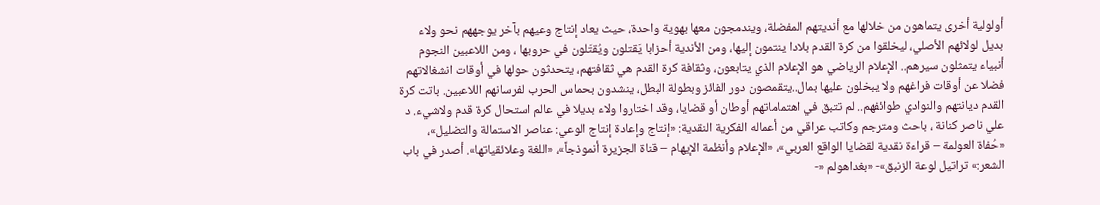أولولية أخرى يتماهون من خلالها مع أنديتهم المفضلة، ويندمجون معها بهوية واحدة، حيث يعاد إنتاج وعيهم بآخر يوجههم نحو ولاء بديل لولائهم الأصلي، ليخلقوا من كرة القدم بلادا ينتمون إليها، ومن الأندية أحزابا يَقتلون ويُقتَلون في حروبها ، ومن اللاعبين النجوم أنبياء يتمثلون سيرهم.. الإعلام الرياضي هو الإعلام الذي يتابعون، وثقافة كرة القدم هي ثقافتهم، يتحدثون حولها في أوقات انشغالاتهم فضلا عن أوقات فراغهم ولا يبخلون عليها بمال..يتقمصون دور الفائز وبطولة البطل، ينشدون بحماس الحرب لفرسانهم اللاعبين. باتت كرة القدم ديانتهم والنوادي طوائفهم.. لم تتبق في اهتماماتهم أوطان أو قضايا، وقد اختاروا ولاء بديلا في عالم استحال كرة قدم ولاشيء. د علي ناصر كنانة ، باحث ومترجم وكاتب عراقي من أعماله الفكرية النقدية: «إنتاج وإعادة إنتاج الوعي: عناصر الاستمالة والتضليل»، «حُفاة العولمة – قراءة نقدية لقضايا الواقع العربي»، «الإعلام وأنظمة الإيهام – قناة الجزيرة أنموذجاً»، «اللغة وعلائقياتها». أصدر في باب الشعر:» تراتيل لوعة الزنبق»- «بغداهولم «-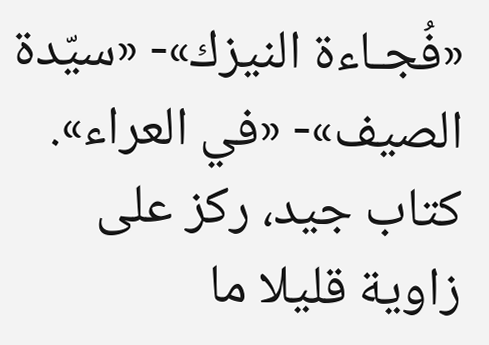«فُجـاءة النيزك»- «سيّدة الصيف»- «في العراء».
كتاب جيد، ركز على زاوية قليلا ما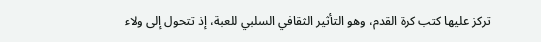تركز عليها كتب كرة القدم، وهو التأثير الثقافي السلبي للعبة، إذ تتحول إلى ولاء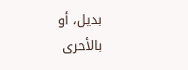بديل، أو بالأحرى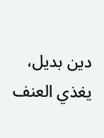دين بديل، يغذي العنف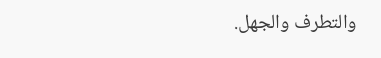والتطرف والجهل.